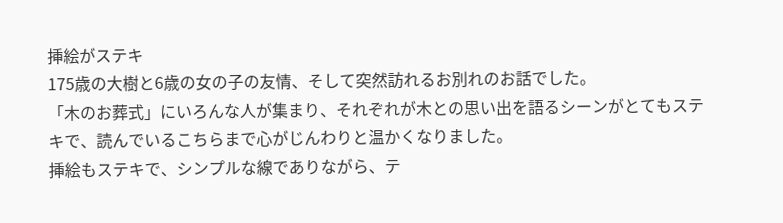挿絵がステキ
175歳の大樹と6歳の女の子の友情、そして突然訪れるお別れのお話でした。
「木のお葬式」にいろんな人が集まり、それぞれが木との思い出を語るシーンがとてもステキで、読んでいるこちらまで心がじんわりと温かくなりました。
挿絵もステキで、シンプルな線でありながら、テ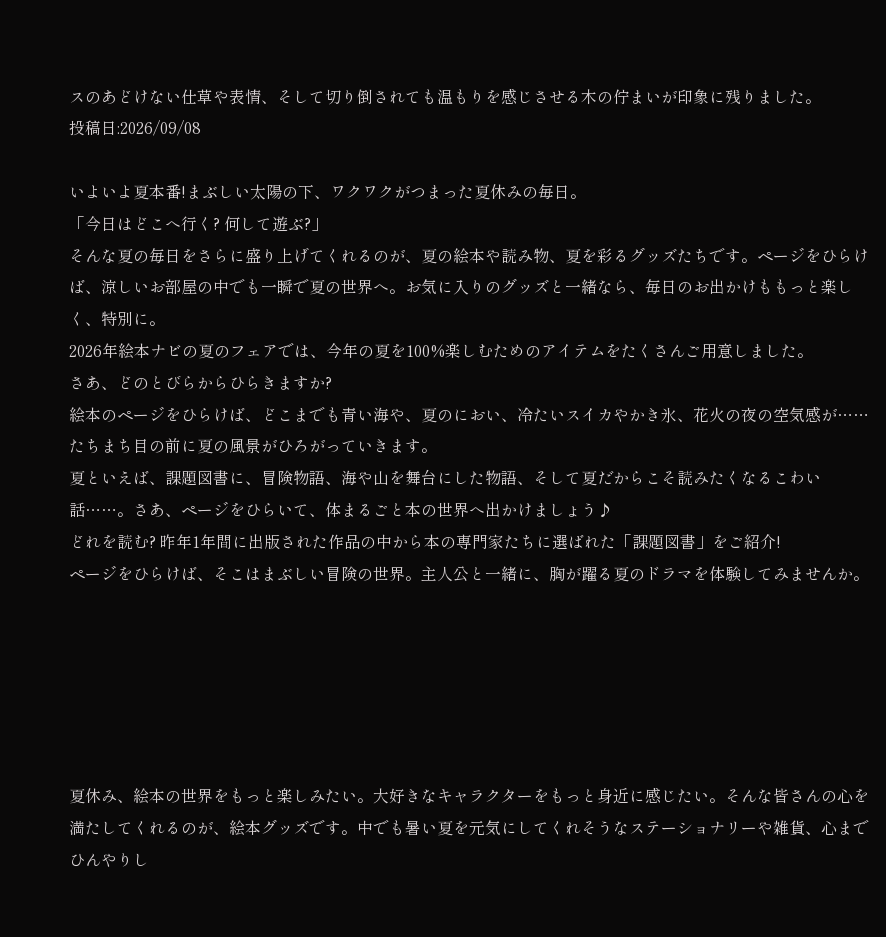スのあどけない仕草や表情、そして切り倒されても温もりを感じさせる木の佇まいが印象に残りました。
投稿日:2026/09/08

いよいよ夏本番!まぶしい太陽の下、ワクワクがつまった夏休みの毎日。
「今日はどこへ行く? 何して遊ぶ?」
そんな夏の毎日をさらに盛り上げてくれるのが、夏の絵本や読み物、夏を彩るグッズたちです。ページをひらけば、涼しいお部屋の中でも一瞬で夏の世界へ。お気に入りのグッズと一緒なら、毎日のお出かけももっと楽しく、特別に。
2026年絵本ナビの夏のフェアでは、今年の夏を100%楽しむためのアイテムをたくさんご用意しました。
さあ、どのとびらからひらきますか?
絵本のページをひらけば、どこまでも青い海や、夏のにおい、冷たいスイカやかき氷、花火の夜の空気感が……たちまち目の前に夏の風景がひろがっていきます。
夏といえば、課題図書に、冒険物語、海や山を舞台にした物語、そして夏だからこそ読みたくなるこわい話……。さあ、ページをひらいて、体まるごと本の世界へ出かけましょう♪
どれを読む? 昨年1年間に出版された作品の中から本の専門家たちに選ばれた「課題図書」をご紹介!
ページをひらけば、そこはまぶしい冒険の世界。主人公と一緒に、胸が躍る夏のドラマを体験してみませんか。






夏休み、絵本の世界をもっと楽しみたい。大好きなキャラクターをもっと身近に感じたい。そんな皆さんの心を満たしてくれるのが、絵本グッズです。中でも暑い夏を元気にしてくれそうなステーショナリーや雑貨、心までひんやりし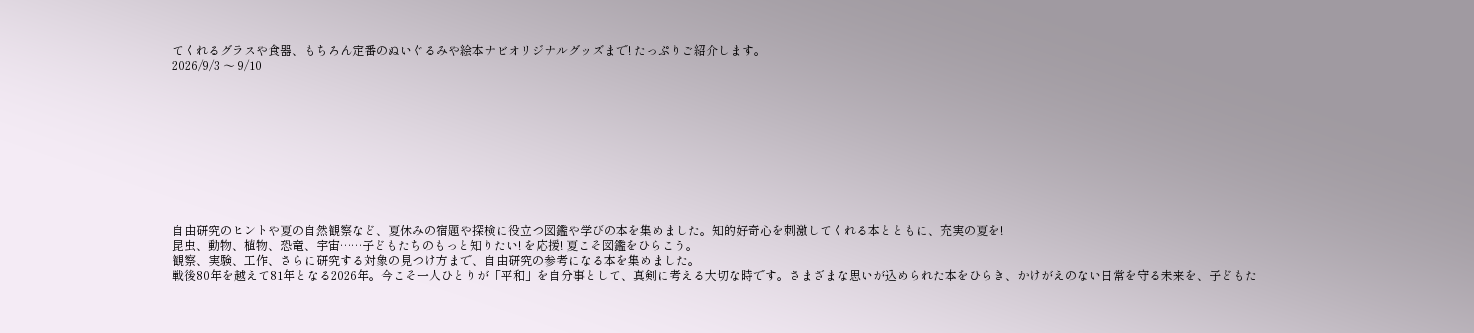てくれるグラスや食器、もちろん定番のぬいぐるみや絵本ナビオリジナルグッズまで! たっぷりご紹介します。
2026/9/3 〜 9/10










自由研究のヒントや夏の自然観察など、夏休みの宿題や探検に役立つ図鑑や学びの本を集めました。知的好奇心を刺激してくれる本とともに、充実の夏を!
昆虫、動物、植物、恐竜、宇宙……子どもたちのもっと知りたい! を応援! 夏こそ図鑑をひらこう。
観察、実験、工作、さらに研究する対象の見つけ方まで、自由研究の参考になる本を集めました。
戦後80年を越えて81年となる2026年。今こそ一人ひとりが「平和」を自分事として、真剣に考える大切な時です。さまざまな思いが込められた本をひらき、かけがえのない日常を守る未来を、子どもた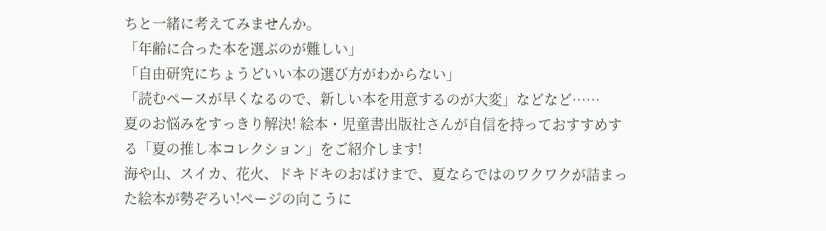ちと一緒に考えてみませんか。
「年齢に合った本を選ぶのが難しい」
「自由研究にちょうどいい本の選び方がわからない」
「読むペースが早くなるので、新しい本を用意するのが大変」などなど……
夏のお悩みをすっきり解決! 絵本・児童書出版社さんが自信を持っておすすめする「夏の推し本コレクション」をご紹介します!
海や山、スイカ、花火、ドキドキのおばけまで、夏ならではのワクワクが詰まった絵本が勢ぞろい!ページの向こうに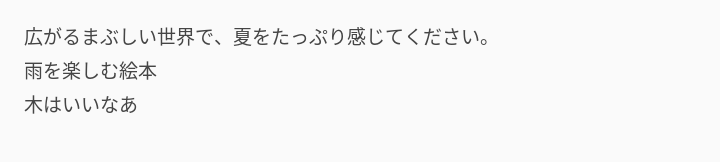広がるまぶしい世界で、夏をたっぷり感じてください。
雨を楽しむ絵本
木はいいなあ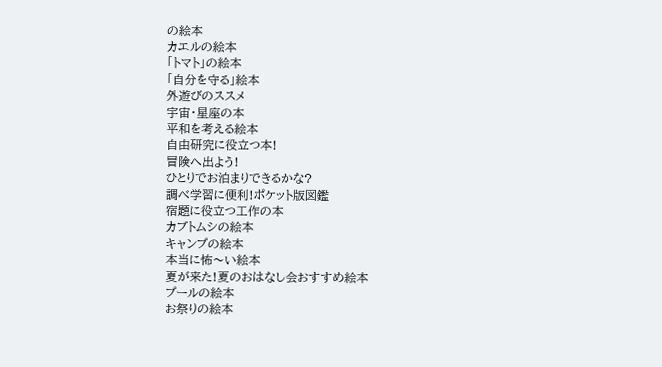の絵本
カエルの絵本
「トマト」の絵本
「自分を守る」絵本
外遊びのススメ
宇宙・星座の本
平和を考える絵本
自由研究に役立つ本!
冒険へ出よう!
ひとりでお泊まりできるかな?
調べ学習に便利!ポケット版図鑑
宿題に役立つ工作の本
カブトムシの絵本
キャンプの絵本
本当に怖〜い絵本
夏が来た!夏のおはなし会おすすめ絵本
プールの絵本
お祭りの絵本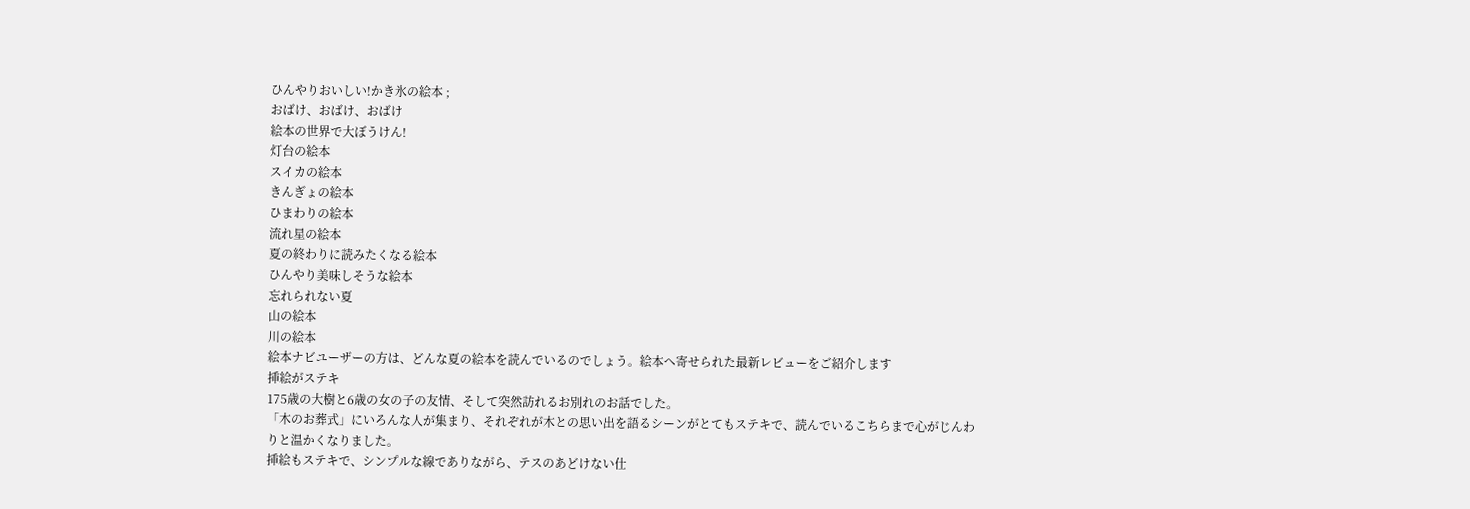ひんやりおいしい!かき氷の絵本 ;
おばけ、おばけ、おばけ
絵本の世界で大ぼうけん!
灯台の絵本
スイカの絵本
きんぎょの絵本
ひまわりの絵本
流れ星の絵本
夏の終わりに読みたくなる絵本
ひんやり美味しそうな絵本
忘れられない夏
山の絵本
川の絵本
絵本ナビユーザーの方は、どんな夏の絵本を読んでいるのでしょう。絵本へ寄せられた最新レビューをご紹介します
挿絵がステキ
175歳の大樹と6歳の女の子の友情、そして突然訪れるお別れのお話でした。
「木のお葬式」にいろんな人が集まり、それぞれが木との思い出を語るシーンがとてもステキで、読んでいるこちらまで心がじんわりと温かくなりました。
挿絵もステキで、シンプルな線でありながら、テスのあどけない仕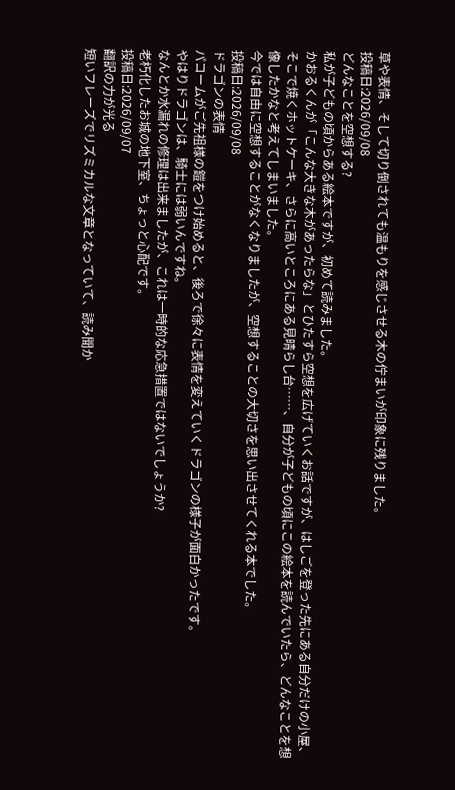草や表情、そして切り倒されても温もりを感じさせる木の佇まいが印象に残りました。
投稿日:2026/09/08
どんなことを空想する?
私が子どもの頃からある絵本ですが、初めて読みました。
かおるくんが「こんな大きな木があったらな」とひたすら空想を広げていくお話ですが、はしごを登った先にある自分だけの小屋、そこで焼くホットケーキ、さらに高いところにある見晴らし台……、自分が子どもの頃にこの絵本を読んでいたら、どんなことを想像したかなと考えてしまいました。
今では自由に空想することがなくなりましたが、空想することの大切さを思い出させてくれる本でした。
投稿日:2026/09/08
ドラゴンの表情
パコームがご先祖様の鎧をつけ始めると、後ろで徐々に表情を変えていくドラゴンの様子が面白かったです。
やはりドラゴンは、騎士には弱いんですね。
なんとか水漏れの修理は出来ましたが、これは一時的な応急措置ではないでしょうか?
老朽化したお城の地下室、ちょっと心配です。
投稿日:2026/09/07
翻訳の力が光る
短いフレーズでリズミカルな文章となっていて、読み聞か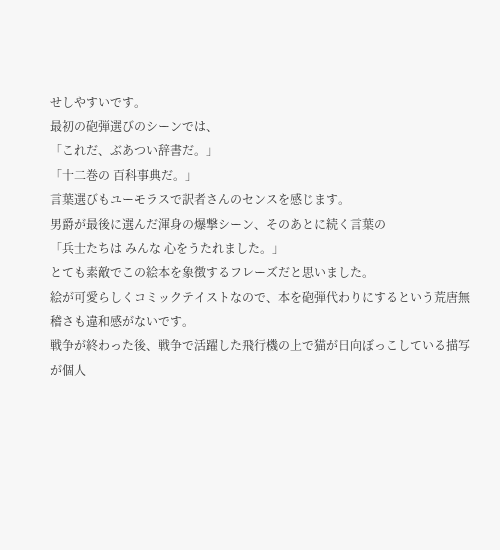せしやすいです。
最初の砲弾選びのシーンでは、
「これだ、ぶあつい辞書だ。」
「十二巻の 百科事典だ。」
言葉選びもユーモラスで訳者さんのセンスを感じます。
男爵が最後に選んだ渾身の爆撃シーン、そのあとに続く言葉の
「兵士たちは みんな 心をうたれました。」
とても素敵でこの絵本を象徴するフレーズだと思いました。
絵が可愛らしくコミックテイストなので、本を砲弾代わりにするという荒唐無稽さも違和感がないです。
戦争が終わった後、戦争で活躍した飛行機の上で猫が日向ぼっこしている描写が個人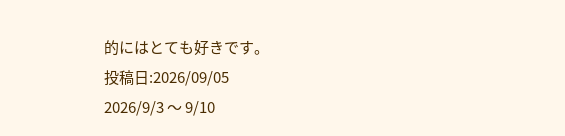的にはとても好きです。
投稿日:2026/09/05
2026/9/3 〜 9/10